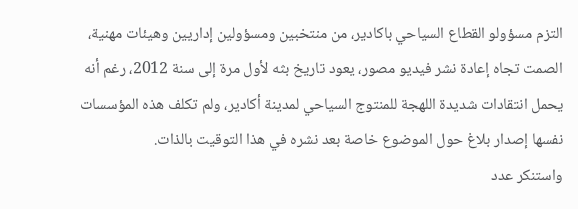التزم مسؤولو القطاع السياحي باكادير، من منتخبين ومسؤولين إداريين وهيئات مهنية، الصمت تجاه إعادة نشر فيديو مصور، يعود تاريخ بثه لأول مرة إلى سنة 2012، رغم أنه يحمل انتقادات شديدة اللهجة للمنتوج السياحي لمدينة أكادير، ولم تكلف هذه المؤسسات نفسها إصدار بلاغ حول الموضوع خاصة بعد نشره في هذا التوقيت بالذات.
واستنكر عدد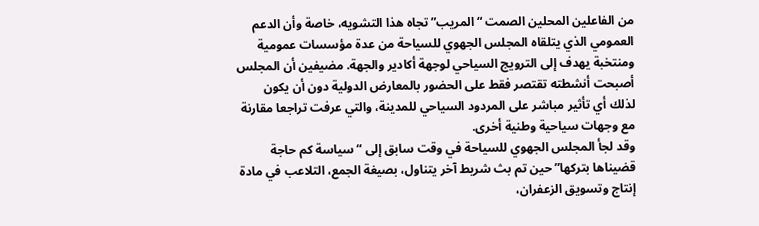من الفاعلين المحلين الصمت “المريب” تجاه هذا التشويه، خاصة وأن الدعم العمومي الذي يتلقاه المجلس الجهوي للسياحة من عدة مؤسسات عمومية ومنتخبة يهدف إلى الترويج السياحي لوجهة أكادير والجهة. مضيفين أن المجلس أصبحت أنشطته تقتصر فقط على الحضور بالمعارض الدولية دون أن يكون لذلك أي تأثير مباشر على المردود السياحي للمدينة، والتي عرفت تراجعا مقارنة مع وجهات سياحية وطنية أخرى.
وقد لجأ المجلس الجهوي للسياحة في وقت سابق إلى “سياسة كم حاجة قضيناها بتركها” حين تم بث شريط آخر يتناول، بصيغة الجمع، التلاعب في مادة إنتاج وتسويق الزعفران،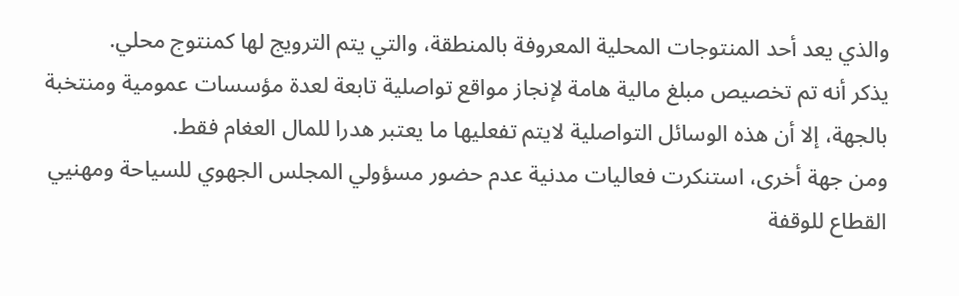والذي يعد أحد المنتوجات المحلية المعروفة بالمنطقة، والتي يتم الترويج لها كمنتوج محلي.
يذكر أنه تم تخصيص مبلغ مالية هامة لإنجاز مواقع تواصلية تابعة لعدة مؤسسات عمومية ومنتخبة بالجهة، إلا أن هذه الوسائل التواصلية لايتم تفعليها ما يعتبر هدرا للمال العغام فقط.
ومن جهة أخرى، استنكرت فعاليات مدنية عدم حضور مسؤولي المجلس الجهوي للسياحة ومهنيي القطاع للوقفة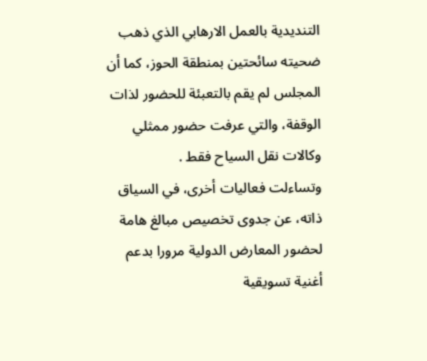التنديدية بالعمل الارهابي الذي ذهب ضحيته سائحتين بمنطقة الحوز، كما أن المجلس لم يقم بالتعبئة للحضور لذات الوقفة، والتي عرفت حضور ممثلي وكالات نقل السياح فقط .
وتساءلت فعاليات أخرى، في السياق ذاته، عن جدوى تخصيص مبالغ هامة لحضور المعارض الدولية مرورا بدعم أغنية تسويقية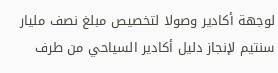لوجهة أكادير وصولا لتخصيص مبلغ نصف مليار سنتيم لإنجاز دليل أكادير السياحي من طرف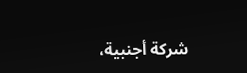شركة أجنبية،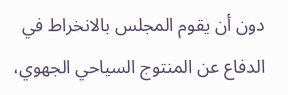دون أن يقوم المجلس بالانخراط في الدفاع عن المنتوج السياحي الجهوي،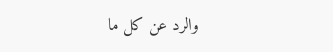والرد عن كل ما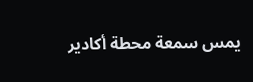يمس سمعة محطة أكادير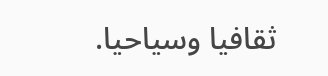ثقافيا وسياحيا.